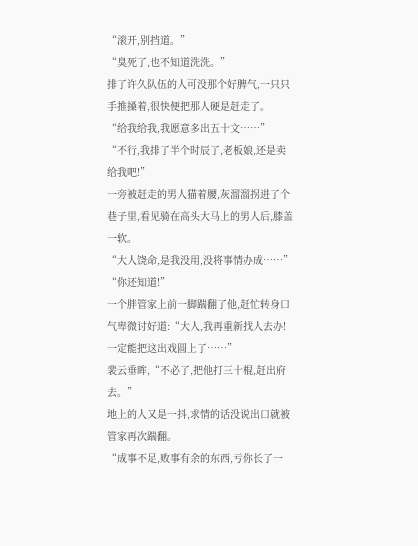“滚开,别挡道。”
“臭死了,也不知道洗洗。”
排了许久队伍的人可没那个好脾气,一只只手推搡着,很快便把那人硬是赶走了。
“给我给我,我愿意多出五十文……”
“不行,我排了半个时辰了,老板娘,还是卖给我吧!”
一旁被赶走的男人猫着腰,灰溜溜拐进了个巷子里,看见骑在高头大马上的男人后,膝盖一软。
“大人饶命,是我没用,没将事情办成……”
“你还知道!”
一个胖管家上前一脚踹翻了他,赶忙转身口气卑微讨好道:“大人,我再重新找人去办!一定能把这出戏圆上了……”
裴云垂眸,“不必了,把他打三十棍,赶出府去。”
地上的人又是一抖,求情的话没说出口就被管家再次踹翻。
“成事不足,败事有余的东西,亏你长了一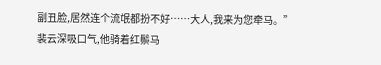副丑脸,居然连个流氓都扮不好……大人,我来为您牵马。”
裴云深吸口气,他骑着红鬃马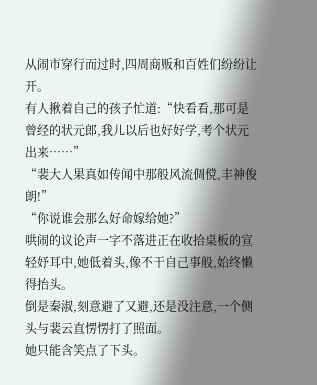从闹市穿行而过时,四周商贩和百姓们纷纷让开。
有人揪着自己的孩子忙道:“快看看,那可是曾经的状元郎,我儿以后也好好学,考个状元出来……”
“裴大人果真如传闻中那般风流倜傥,丰神俊朗!”
“你说谁会那么好命嫁给她?”
哄闹的议论声一字不落进正在收拾桌板的宣轻妤耳中,她低着头,像不干自己事般,始终懒得抬头。
倒是秦淑,刻意避了又避,还是没注意,一个侧头与裴云直愣愣打了照面。
她只能含笑点了下头。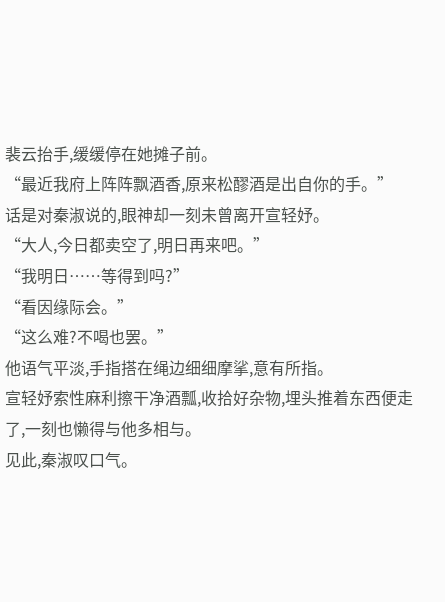裴云抬手,缓缓停在她摊子前。
“最近我府上阵阵飘酒香,原来松醪酒是出自你的手。”
话是对秦淑说的,眼神却一刻未曾离开宣轻妤。
“大人,今日都卖空了,明日再来吧。”
“我明日……等得到吗?”
“看因缘际会。”
“这么难?不喝也罢。”
他语气平淡,手指搭在绳边细细摩挲,意有所指。
宣轻妤索性麻利擦干净酒瓢,收拾好杂物,埋头推着东西便走了,一刻也懒得与他多相与。
见此,秦淑叹口气。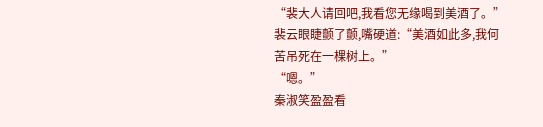“裴大人请回吧,我看您无缘喝到美酒了。”
裴云眼睫颤了颤,嘴硬道:“美酒如此多,我何苦吊死在一棵树上。”
“嗯。”
秦淑笑盈盈看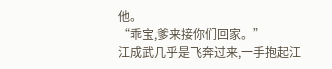他。
“乖宝,爹来接你们回家。”
江成武几乎是飞奔过来,一手抱起江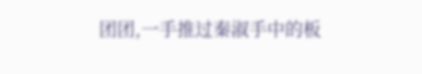团团,一手推过秦淑手中的板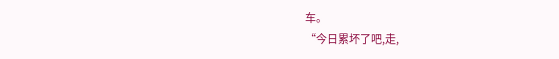车。
“今日累坏了吧,走,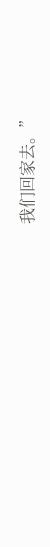我们回家去。”